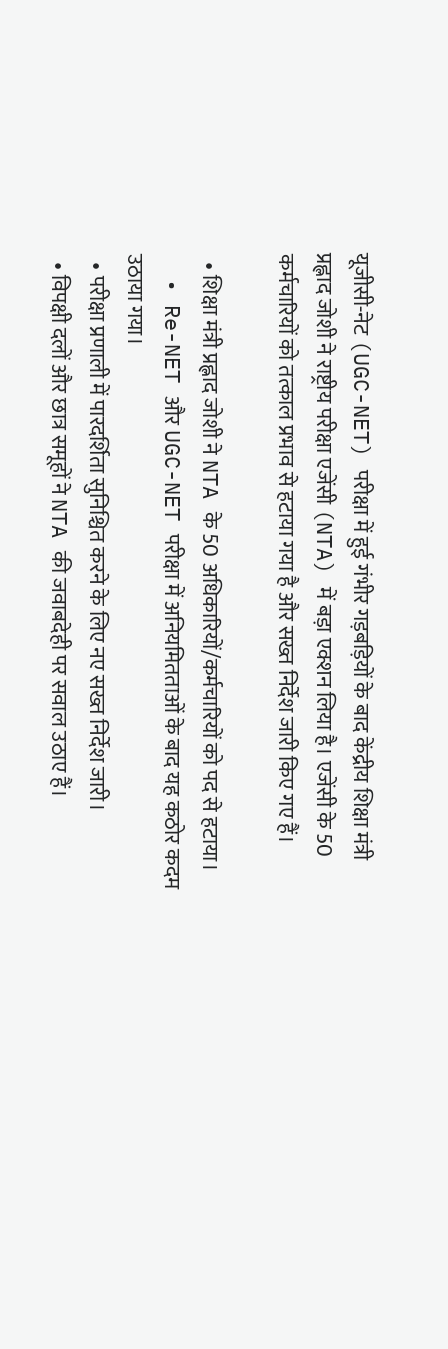यूजीसी-नेट (UGC-NET) परीक्षा में हुई गंभीर गड़बड़ियों के बाद केंद्रीय शिक्षा मंत्री प्रह्लाद जोशी ने राष्ट्रीय परीक्षा एजेंसी (NTA) में बड़ा एक्शन लिया है। एजेंसी के 50 कर्मचारियों को तत्काल प्रभाव से हटाया गया है और सख्त निर्देश जारी किए गए हैं।

  • शिक्षा मंत्री प्रह्लाद जोशी ने NTA के 50 अधिकारियों/कर्मचारियों को पद से हटाया।
  • Re-NET और UGC-NET परीक्षा में अनियमितताओं के बाद यह कठोर कदम उठाया गया।
  • परीक्षा प्रणाली में पारदर्शिता सुनिश्चित करने के लिए नए सख्त निर्देश जारी।
  • विपक्षी दलों और छात्र समूहों ने NTA की जवाबदेही पर सवाल उठाए हैं।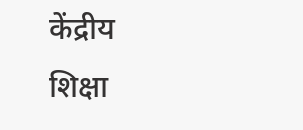केंद्रीय शिक्षा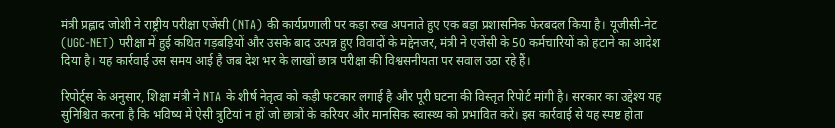मंत्री प्रह्लाद जोशी ने राष्ट्रीय परीक्षा एजेंसी (NTA) की कार्यप्रणाली पर कड़ा रुख अपनाते हुए एक बड़ा प्रशासनिक फेरबदल किया है। यूजीसी-नेट (UGC-NET) परीक्षा में हुई कथित गड़बड़ियों और उसके बाद उत्पन्न हुए विवादों के मद्देनजर, मंत्री ने एजेंसी के 50 कर्मचारियों को हटाने का आदेश दिया है। यह कार्रवाई उस समय आई है जब देश भर के लाखों छात्र परीक्षा की विश्वसनीयता पर सवाल उठा रहे हैं।

रिपोर्ट्स के अनुसार, शिक्षा मंत्री ने NTA के शीर्ष नेतृत्व को कड़ी फटकार लगाई है और पूरी घटना की विस्तृत रिपोर्ट मांगी है। सरकार का उद्देश्य यह सुनिश्चित करना है कि भविष्य में ऐसी त्रुटियां न हों जो छात्रों के करियर और मानसिक स्वास्थ्य को प्रभावित करें। इस कार्रवाई से यह स्पष्ट होता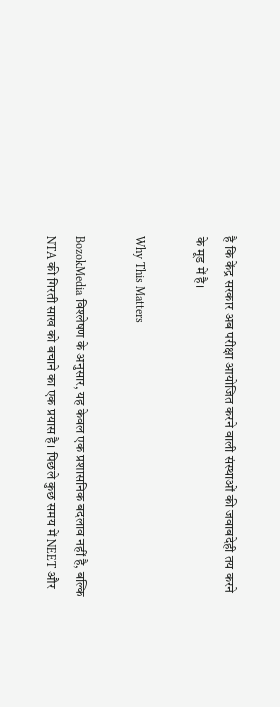है कि केंद्र सरकार अब परीक्षा आयोजित करने वाली संस्थाओं की जवाबदेही तय करने के मूड में है।

Why This Matters

BozokMedia विश्लेषण के अनुसार, यह केवल एक प्रशासनिक बदलाव नहीं है, बल्कि NTA की गिरती साख को बचाने का एक प्रयास है। पिछले कुछ समय में NEET और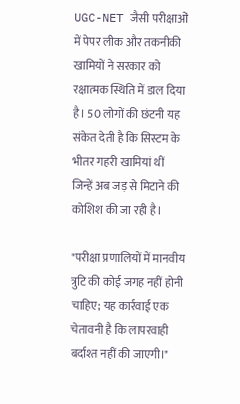UGC-NET जैसी परीक्षाओं में पेपर लीक और तकनीकी खामियों ने सरकार को रक्षात्मक स्थिति में डाल दिया है। 50 लोगों की छंटनी यह संकेत देती है कि सिस्टम के भीतर गहरी खामियां थीं जिन्हें अब जड़ से मिटाने की कोशिश की जा रही है।

"परीक्षा प्रणालियों में मानवीय त्रुटि की कोई जगह नहीं होनी चाहिए; यह कार्रवाई एक चेतावनी है कि लापरवाही बर्दाश्त नहीं की जाएगी।"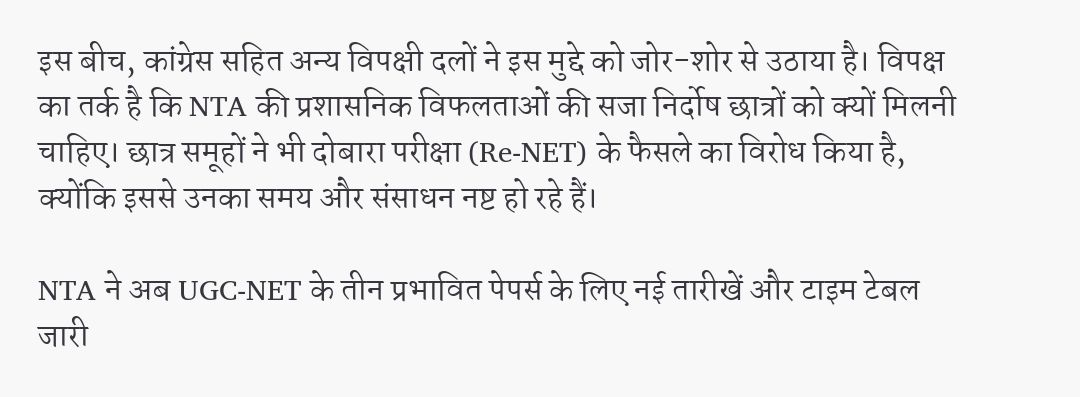इस बीच, कांग्रेस सहित अन्य विपक्षी दलों ने इस मुद्दे को जोर-शोर से उठाया है। विपक्ष का तर्क है कि NTA की प्रशासनिक विफलताओं की सजा निर्दोष छात्रों को क्यों मिलनी चाहिए। छात्र समूहों ने भी दोबारा परीक्षा (Re-NET) के फैसले का विरोध किया है, क्योंकि इससे उनका समय और संसाधन नष्ट हो रहे हैं।

NTA ने अब UGC-NET के तीन प्रभावित पेपर्स के लिए नई तारीखें और टाइम टेबल जारी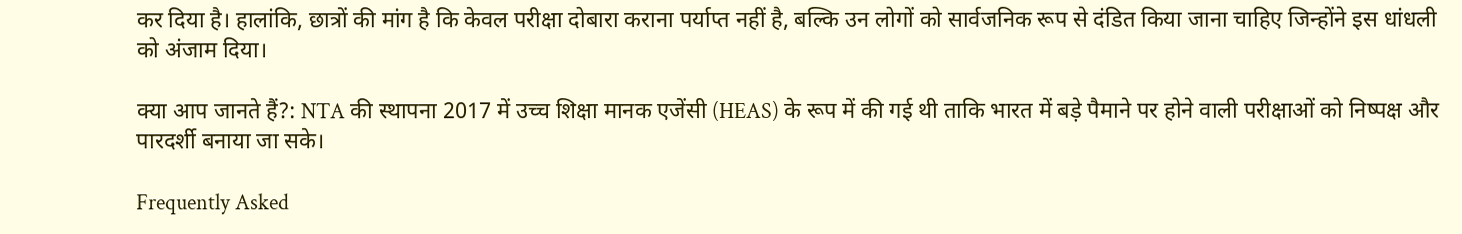कर दिया है। हालांकि, छात्रों की मांग है कि केवल परीक्षा दोबारा कराना पर्याप्त नहीं है, बल्कि उन लोगों को सार्वजनिक रूप से दंडित किया जाना चाहिए जिन्होंने इस धांधली को अंजाम दिया।

क्या आप जानते हैं?: NTA की स्थापना 2017 में उच्च शिक्षा मानक एजेंसी (HEAS) के रूप में की गई थी ताकि भारत में बड़े पैमाने पर होने वाली परीक्षाओं को निष्पक्ष और पारदर्शी बनाया जा सके।

Frequently Asked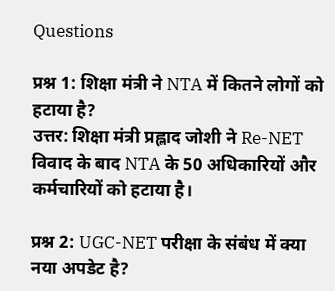Questions

प्रश्न 1: शिक्षा मंत्री ने NTA में कितने लोगों को हटाया है?
उत्तर: शिक्षा मंत्री प्रह्लाद जोशी ने Re-NET विवाद के बाद NTA के 50 अधिकारियों और कर्मचारियों को हटाया है।

प्रश्न 2: UGC-NET परीक्षा के संबंध में क्या नया अपडेट है?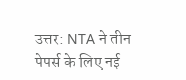उत्तर: NTA ने तीन पेपर्स के लिए नई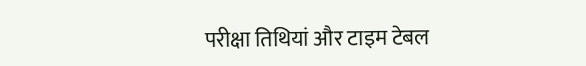परीक्षा तिथियां और टाइम टेबल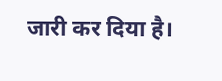जारी कर दिया है।